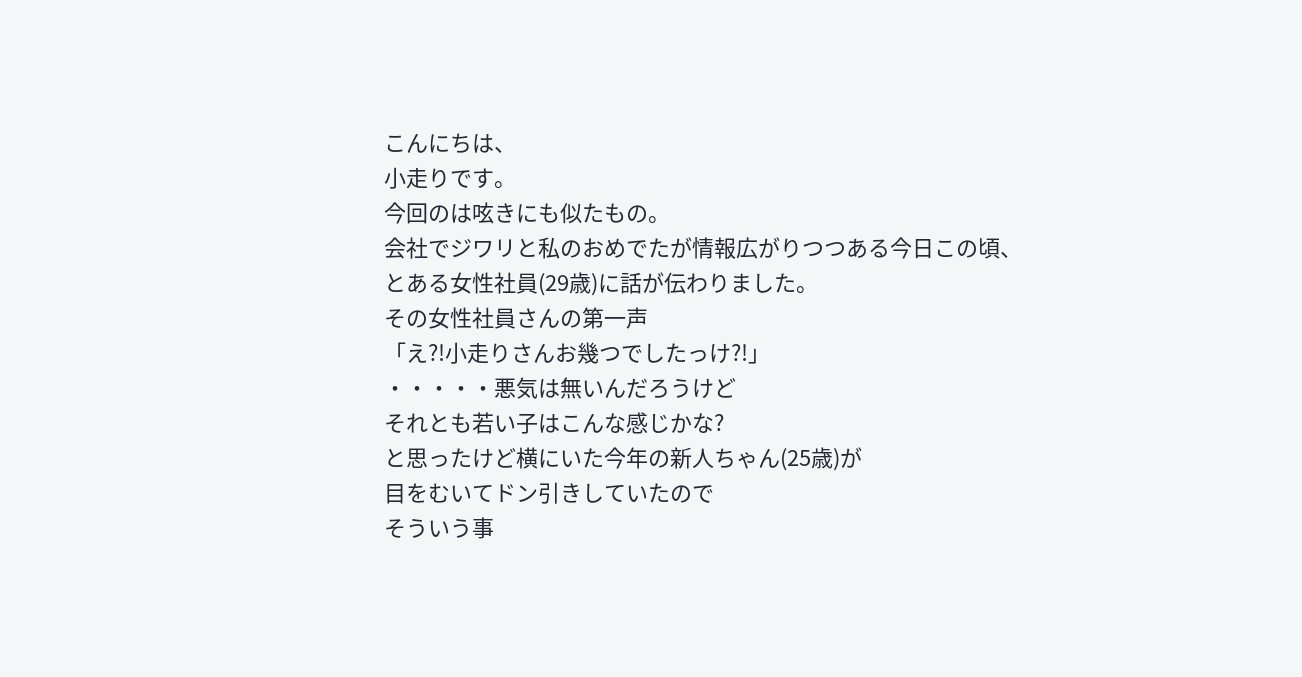こんにちは、
小走りです。
今回のは呟きにも似たもの。
会社でジワリと私のおめでたが情報広がりつつある今日この頃、
とある女性社員(29歳)に話が伝わりました。
その女性社員さんの第一声
「え?!小走りさんお幾つでしたっけ?!」
・・・・・悪気は無いんだろうけど
それとも若い子はこんな感じかな?
と思ったけど横にいた今年の新人ちゃん(25歳)が
目をむいてドン引きしていたので
そういう事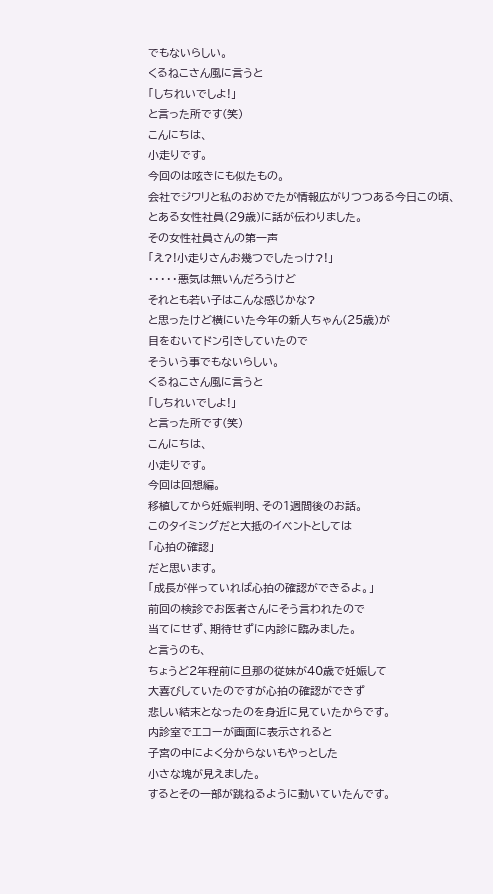でもないらしい。
くるねこさん風に言うと
「しちれいでしよ!」
と言った所です(笑)
こんにちは、
小走りです。
今回のは呟きにも似たもの。
会社でジワリと私のおめでたが情報広がりつつある今日この頃、
とある女性社員(29歳)に話が伝わりました。
その女性社員さんの第一声
「え?!小走りさんお幾つでしたっけ?!」
・・・・・悪気は無いんだろうけど
それとも若い子はこんな感じかな?
と思ったけど横にいた今年の新人ちゃん(25歳)が
目をむいてドン引きしていたので
そういう事でもないらしい。
くるねこさん風に言うと
「しちれいでしよ!」
と言った所です(笑)
こんにちは、
小走りです。
今回は回想編。
移植してから妊娠判明、その1週間後のお話。
このタイミングだと大抵のイベントとしては
「心拍の確認」
だと思います。
「成長が伴っていれば心拍の確認ができるよ。」
前回の検診でお医者さんにそう言われたので
当てにせず、期待せずに内診に臨みました。
と言うのも、
ちょうど2年程前に旦那の従妹が40歳で妊娠して
大喜びしていたのですが心拍の確認ができず
悲しい結末となったのを身近に見ていたからです。
内診室でエコーが画面に表示されると
子宮の中によく分からないもやっとした
小さな塊が見えました。
するとその一部が跳ねるように動いていたんです。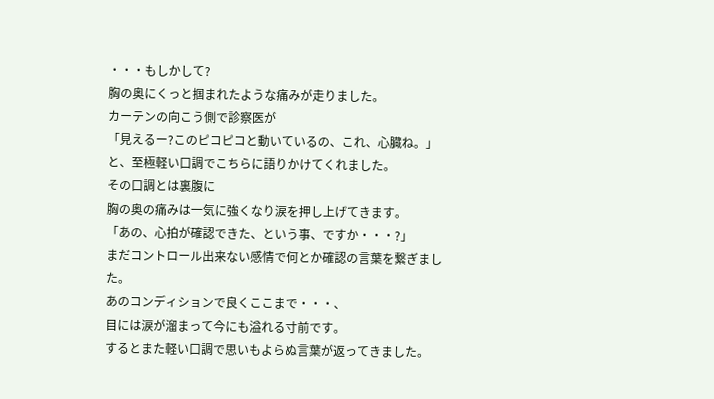・・・もしかして?
胸の奥にくっと掴まれたような痛みが走りました。
カーテンの向こう側で診察医が
「見えるー?このピコピコと動いているの、これ、心臓ね。」
と、至極軽い口調でこちらに語りかけてくれました。
その口調とは裏腹に
胸の奥の痛みは一気に強くなり涙を押し上げてきます。
「あの、心拍が確認できた、という事、ですか・・・?」
まだコントロール出来ない感情で何とか確認の言葉を繋ぎました。
あのコンディションで良くここまで・・・、
目には涙が溜まって今にも溢れる寸前です。
するとまた軽い口調で思いもよらぬ言葉が返ってきました。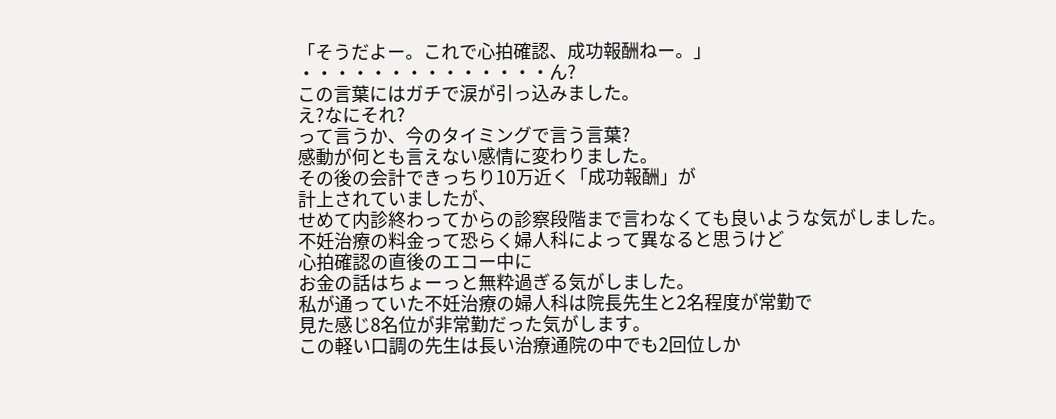「そうだよー。これで心拍確認、成功報酬ねー。」
・・・・・・・・・・・・・・ん?
この言葉にはガチで涙が引っ込みました。
え?なにそれ?
って言うか、今のタイミングで言う言葉?
感動が何とも言えない感情に変わりました。
その後の会計できっちり10万近く「成功報酬」が
計上されていましたが、
せめて内診終わってからの診察段階まで言わなくても良いような気がしました。
不妊治療の料金って恐らく婦人科によって異なると思うけど
心拍確認の直後のエコー中に
お金の話はちょーっと無粋過ぎる気がしました。
私が通っていた不妊治療の婦人科は院長先生と2名程度が常勤で
見た感じ8名位が非常勤だった気がします。
この軽い口調の先生は長い治療通院の中でも2回位しか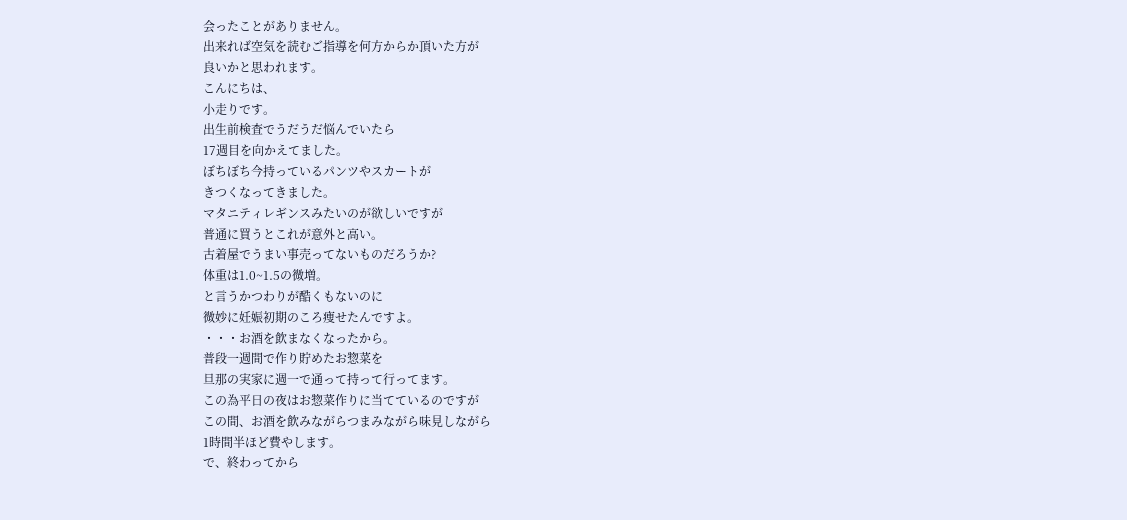会ったことがありません。
出来れば空気を読むご指導を何方からか頂いた方が
良いかと思われます。
こんにちは、
小走りです。
出生前検査でうだうだ悩んでいたら
17週目を向かえてました。
ぼちぼち今持っているパンツやスカートが
きつくなってきました。
マタニティレギンスみたいのが欲しいですが
普通に買うとこれが意外と高い。
古着屋でうまい事売ってないものだろうか?
体重は1.0~1.5の微増。
と言うかつわりが酷くもないのに
微妙に妊娠初期のころ痩せたんですよ。
・・・お酒を飲まなくなったから。
普段一週間で作り貯めたお惣菜を
旦那の実家に週一で通って持って行ってます。
この為平日の夜はお惣菜作りに当てているのですが
この間、お酒を飲みながらつまみながら味見しながら
1時間半ほど費やします。
で、終わってから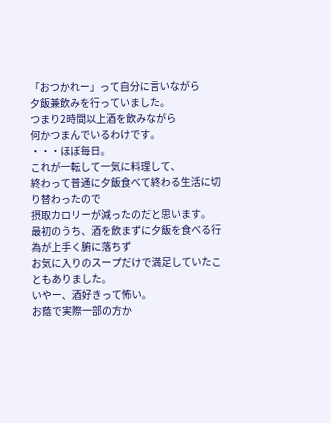「おつかれー」って自分に言いながら
夕飯兼飲みを行っていました。
つまり2時間以上酒を飲みながら
何かつまんでいるわけです。
・・・ほぼ毎日。
これが一転して一気に料理して、
終わって普通に夕飯食べて終わる生活に切り替わったので
摂取カロリーが減ったのだと思います。
最初のうち、酒を飲まずに夕飯を食べる行為が上手く腑に落ちず
お気に入りのスープだけで満足していたこともありました。
いやー、酒好きって怖い。
お蔭で実際一部の方か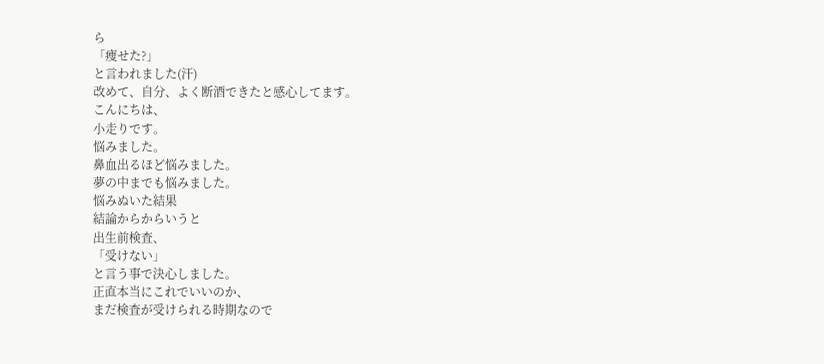ら
「痩せた?」
と言われました(汗)
改めて、自分、よく断酒できたと感心してます。
こんにちは、
小走りです。
悩みました。
鼻血出るほど悩みました。
夢の中までも悩みました。
悩みぬいた結果
結論からからいうと
出生前検査、
「受けない」
と言う事で決心しました。
正直本当にこれでいいのか、
まだ検査が受けられる時期なので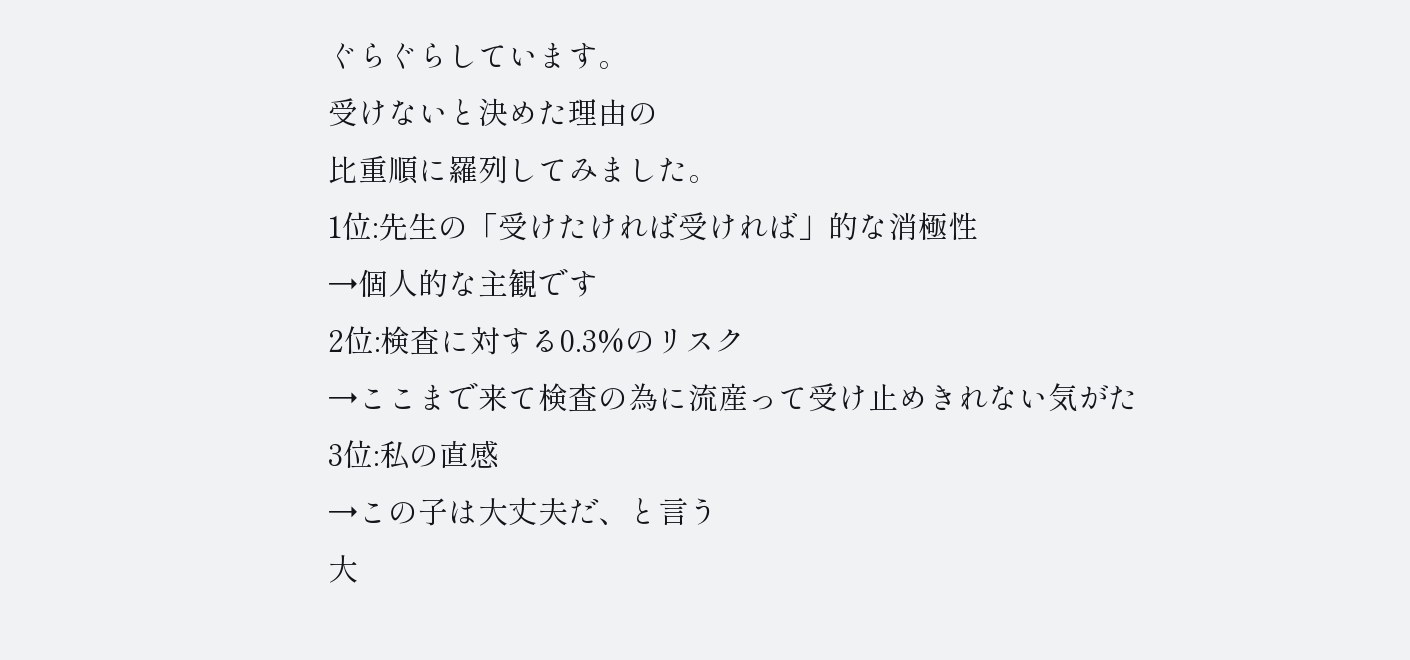ぐらぐらしています。
受けないと決めた理由の
比重順に羅列してみました。
1位:先生の「受けたければ受ければ」的な消極性
→個人的な主観です
2位:検査に対する0.3%のリスク
→ここまで来て検査の為に流産って受け止めきれない気がた
3位:私の直感
→この子は大丈夫だ、と言う
大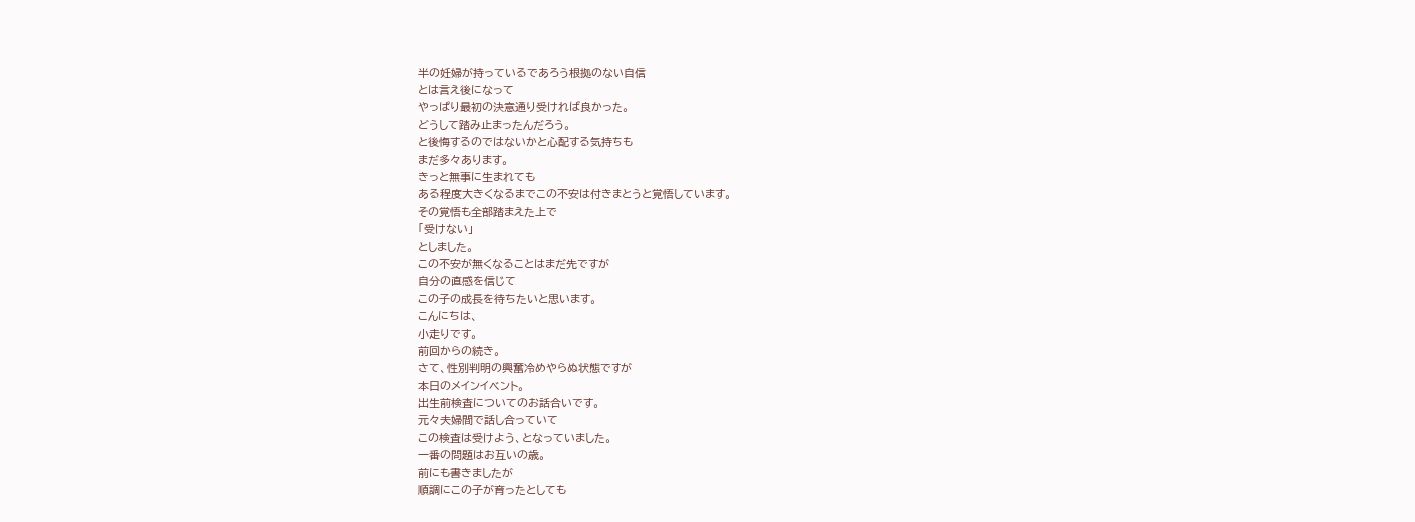半の妊婦が持っているであろう根拠のない自信
とは言え後になって
やっぱり最初の決意通り受ければ良かった。
どうして踏み止まったんだろう。
と後悔するのではないかと心配する気持ちも
まだ多々あります。
きっと無事に生まれても
ある程度大きくなるまでこの不安は付きまとうと覚悟しています。
その覚悟も全部踏まえた上で
「受けない」
としました。
この不安が無くなることはまだ先ですが
自分の直感を信じて
この子の成長を待ちたいと思います。
こんにちは、
小走りです。
前回からの続き。
さて、性別判明の興奮冷めやらぬ状態ですが
本日のメインイベント。
出生前検査についてのお話合いです。
元々夫婦間で話し合っていて
この検査は受けよう、となっていました。
一番の問題はお互いの歳。
前にも書きましたが
順調にこの子が育ったとしても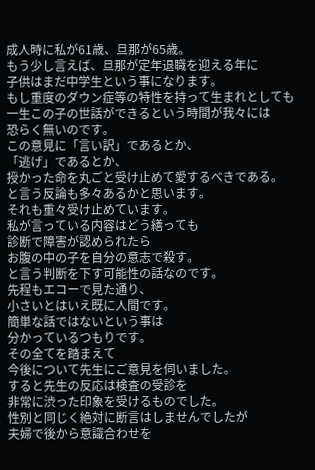成人時に私が61歳、旦那が65歳。
もう少し言えば、旦那が定年退職を迎える年に
子供はまだ中学生という事になります。
もし重度のダウン症等の特性を持って生まれとしても
一生この子の世話ができるという時間が我々には
恐らく無いのです。
この意見に「言い訳」であるとか、
「逃げ」であるとか、
授かった命を丸ごと受け止めて愛するべきである。
と言う反論も多々あるかと思います。
それも重々受け止めています。
私が言っている内容はどう繕っても
診断で障害が認められたら
お腹の中の子を自分の意志で殺す。
と言う判断を下す可能性の話なのです。
先程もエコーで見た通り、
小さいとはいえ既に人間です。
簡単な話ではないという事は
分かっているつもりです。
その全てを踏まえて
今後について先生にご意見を伺いました。
すると先生の反応は検査の受診を
非常に渋った印象を受けるものでした。
性別と同じく絶対に断言はしませんでしたが
夫婦で後から意識合わせを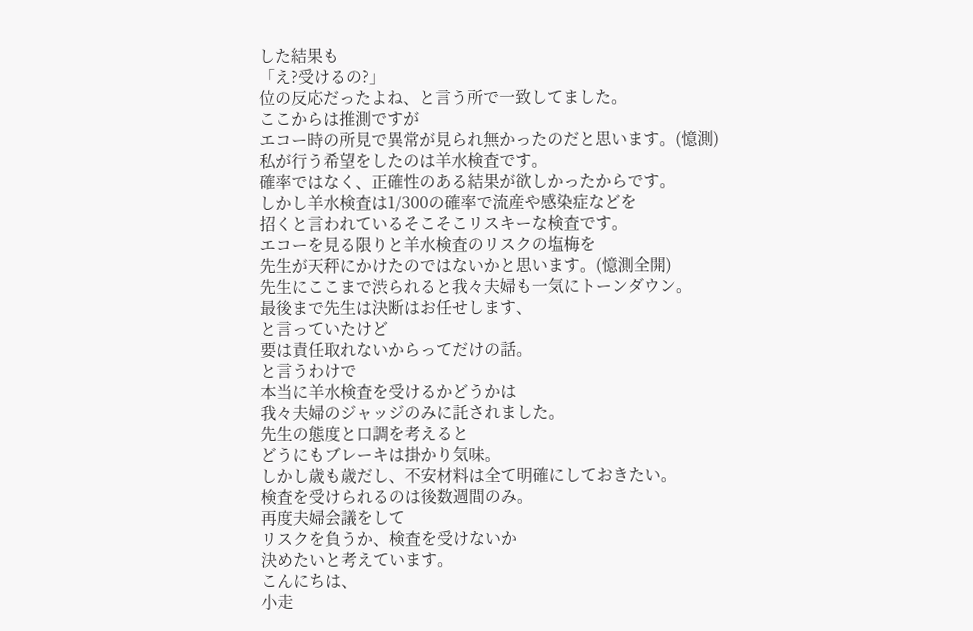した結果も
「え?受けるの?」
位の反応だったよね、と言う所で一致してました。
ここからは推測ですが
エコー時の所見で異常が見られ無かったのだと思います。(憶測)
私が行う希望をしたのは羊水検査です。
確率ではなく、正確性のある結果が欲しかったからです。
しかし羊水検査は1/300の確率で流産や感染症などを
招くと言われているそこそこリスキーな検査です。
エコーを見る限りと羊水検査のリスクの塩梅を
先生が天秤にかけたのではないかと思います。(憶測全開)
先生にここまで渋られると我々夫婦も一気にトーンダウン。
最後まで先生は決断はお任せします、
と言っていたけど
要は責任取れないからってだけの話。
と言うわけで
本当に羊水検査を受けるかどうかは
我々夫婦のジャッジのみに託されました。
先生の態度と口調を考えると
どうにもブレーキは掛かり気味。
しかし歳も歳だし、不安材料は全て明確にしておきたい。
検査を受けられるのは後数週間のみ。
再度夫婦会議をして
リスクを負うか、検査を受けないか
決めたいと考えています。
こんにちは、
小走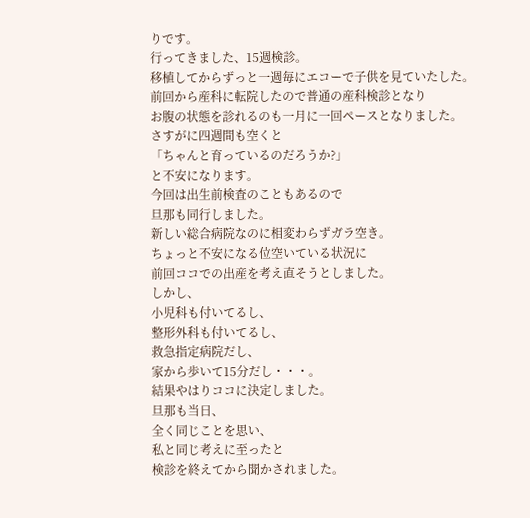りです。
行ってきました、15週検診。
移植してからずっと一週毎にエコーで子供を見ていたした。
前回から産科に転院したので普通の産科検診となり
お腹の状態を診れるのも一月に一回ペースとなりました。
さすがに四週間も空くと
「ちゃんと育っているのだろうか?」
と不安になります。
今回は出生前検査のこともあるので
旦那も同行しました。
新しい総合病院なのに相変わらずガラ空き。
ちょっと不安になる位空いている状況に
前回ココでの出産を考え直そうとしました。
しかし、
小児科も付いてるし、
整形外科も付いてるし、
救急指定病院だし、
家から歩いて15分だし・・・。
結果やはりココに決定しました。
旦那も当日、
全く同じことを思い、
私と同じ考えに至ったと
検診を終えてから聞かされました。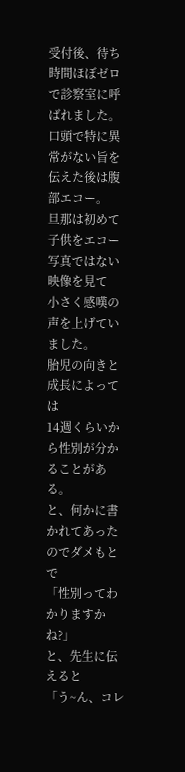受付後、待ち時間ほぼゼロで診察室に呼ばれました。
口頭で特に異常がない旨を伝えた後は腹部エコー。
旦那は初めて子供をエコー写真ではない映像を見て
小さく感嘆の声を上げていました。
胎児の向きと成長によっては
14週くらいから性別が分かることがある。
と、何かに書かれてあったのでダメもとで
「性別ってわかりますかね?」
と、先生に伝えると
「う~ん、コレ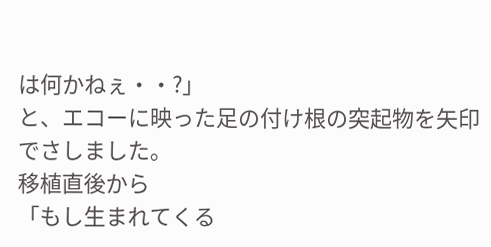は何かねぇ・・?」
と、エコーに映った足の付け根の突起物を矢印でさしました。
移植直後から
「もし生まれてくる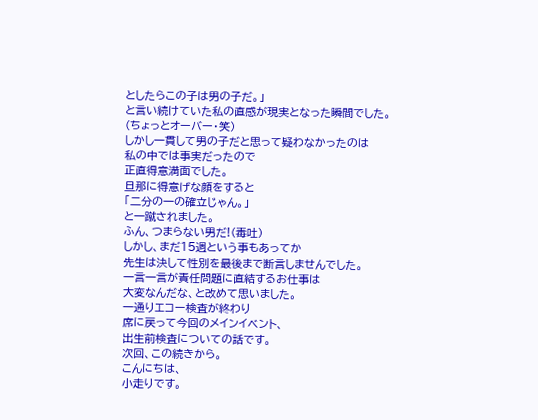としたらこの子は男の子だ。」
と言い続けていた私の直感が現実となった瞬間でした。
(ちょっとオーバー・笑)
しかし一貫して男の子だと思って疑わなかったのは
私の中では事実だったので
正直得意満面でした。
旦那に得意げな顔をすると
「二分の一の確立じゃん。」
と一蹴されました。
ふん、つまらない男だ!(毒吐)
しかし、まだ15週という事もあってか
先生は決して性別を最後まで断言しませんでした。
一言一言が責任問題に直結するお仕事は
大変なんだな、と改めて思いました。
一通りエコー検査が終わり
席に戻って今回のメインイベント、
出生前検査についての話です。
次回、この続きから。
こんにちは、
小走りです。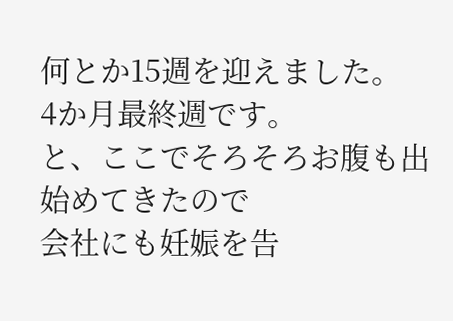何とか15週を迎えました。
4か月最終週です。
と、ここでそろそろお腹も出始めてきたので
会社にも妊娠を告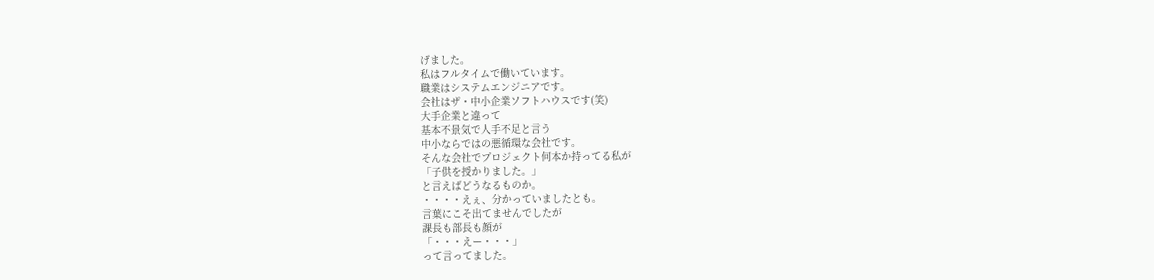げました。
私はフルタイムで働いています。
職業はシステムエンジニアです。
会社はザ・中小企業ソフトハウスです(笑)
大手企業と違って
基本不景気で人手不足と言う
中小ならではの悪循環な会社です。
そんな会社でプロジェクト何本か持ってる私が
「子供を授かりました。」
と言えばどうなるものか。
・・・・えぇ、分かっていましたとも。
言葉にこそ出てませんでしたが
課長も部長も顔が
「・・・えー・・・」
って言ってました。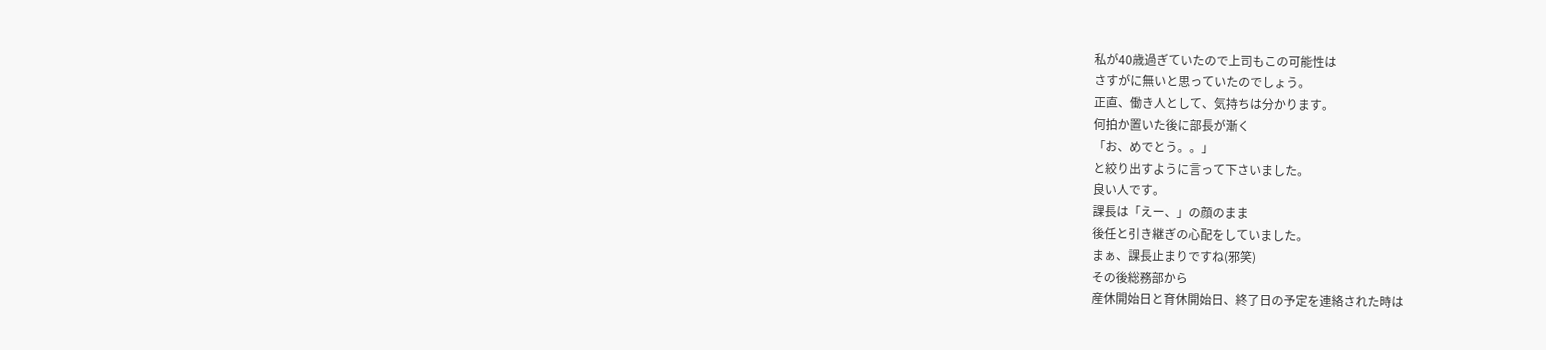私が40歳過ぎていたので上司もこの可能性は
さすがに無いと思っていたのでしょう。
正直、働き人として、気持ちは分かります。
何拍か置いた後に部長が漸く
「お、めでとう。。」
と絞り出すように言って下さいました。
良い人です。
課長は「えー、」の顔のまま
後任と引き継ぎの心配をしていました。
まぁ、課長止まりですね(邪笑)
その後総務部から
産休開始日と育休開始日、終了日の予定を連絡された時は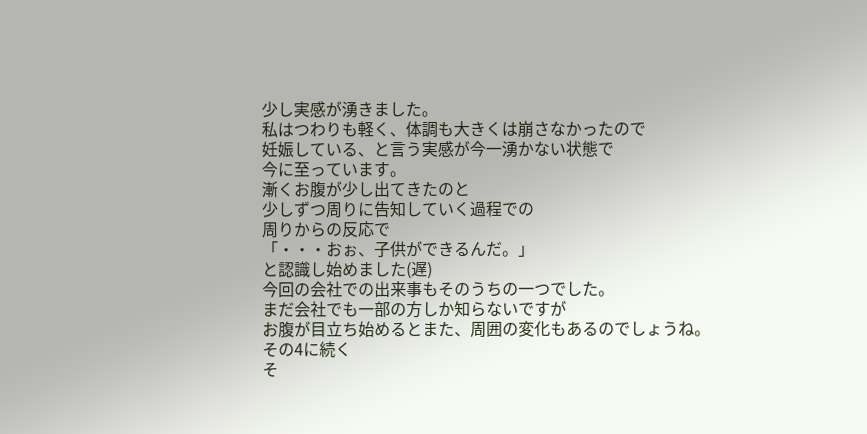少し実感が湧きました。
私はつわりも軽く、体調も大きくは崩さなかったので
妊娠している、と言う実感が今一湧かない状態で
今に至っています。
漸くお腹が少し出てきたのと
少しずつ周りに告知していく過程での
周りからの反応で
「・・・おぉ、子供ができるんだ。」
と認識し始めました(遅)
今回の会社での出来事もそのうちの一つでした。
まだ会社でも一部の方しか知らないですが
お腹が目立ち始めるとまた、周囲の変化もあるのでしょうね。
その4に続く
そ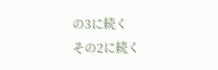の3に続く
その2に続く